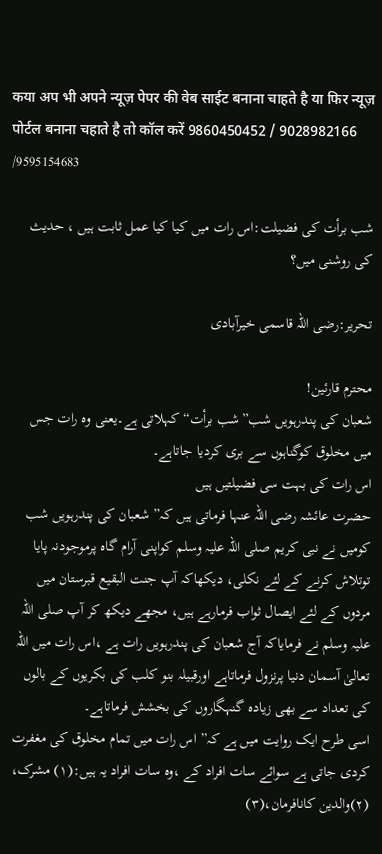कया अप भी अपने न्यूज़ पेपर की वेब साईट बनाना चाहते है या फिर न्यूज़ पोर्टल बनाना चहाते है तो कॉल करें 9860450452 / 9028982166 /9595154683

شب برأت کی فضیلت:اس رات میں کیا کیا عمل ثابت ہیں ، حدیث کی روشنی میں؟

تحریر:رضی اللہ قاسمی خیرآبادی

محترم قارئین!
شعبان کی پندرہویں شب”شب برأت“کہلاتی ہے۔یعنی وہ رات جس میں مخلوق کوگناہوں سے بری کردیا جاتاہے۔
اس رات کی بہت سی فضیلتیں ہیں
حضرت عائشہ رضی اللہ عنہا فرماتی ہیں کہ” شعبان کی پندرہویں شب کومیں نے نبی کریم صلی اللہ علیہ وسلم کواپنی آرام گاہ پر‌موجود‌نہ پایا توتلاش کرنے کے لئے نکلی، دیکھاکہ آپ جنت البقیع قبرستان میں مردوں کے لئے ایصال ثواب فرمارہے ہیں، مجھے دیکھ کر آپ صلی اللہ علیہ وسلم نے فرمایاکہ آج شعبان کی پندرہویں رات ہے ،اس رات میں اللہ تعالیٰ آسمان دنیا پرنزول فرماتاہے اورقبیلہ بنو کلب کی بکریوں کے بالوں کی تعداد سے بھی زیادہ گنہگاروں کی بخشش فرماتاہے۔
اسی طرح ایک روایت میں ہے کہ” اس رات میں تمام مخلوق کی مغفرت کردی جاتی ہے سوائے سات افراد کے ،وہ سات افراد یہ ہیں:(١) مشرک، (٢)والدین کانافرمان،(٣)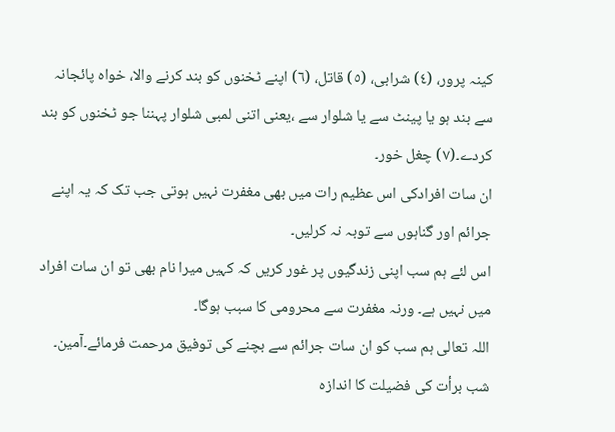کینہ پرور، (٤) شرابی، (٥) قاتل، (٦) اپنے ٹخنوں کو بند کرنے والا، خواہ پائجانہ سے بند ہو یا پینٹ سے یا شلوار سے ،یعنی اتنی لمبی شلوار پہننا جو ٹخنوں کو بند کردے۔(٧) چغل خور۔
ان سات افرادکی اس عظیم رات میں بھی مغفرت نہیں ہوتی جب تک کہ یہ اپنے جرائم اور گناہوں سے توبہ نہ کرلیں۔
اس لئے ہم سب اپنی زندگیوں پر غور کریں کہ کہیں میرا نام بھی تو ان سات افراد میں نہیں ہے۔ ورنہ مغفرت سے محرومی کا سبب ہوگا۔
اللہ تعالی ہم سب کو ان سات جرائم سے بچنے کی توفیق مرحمت فرمائے۔آمین۔
شب برأت کی فضیلت کا اندازہ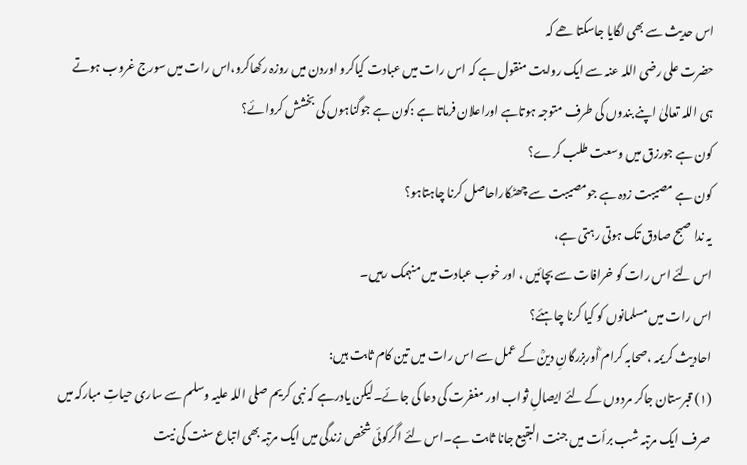اس حدیث سے بھی لگایا جاسکتا ھے کہ
حضرت علی رضی اللہ عنہ سے ایک روایت منقول ہے کہ اس رات میں عبادت کیاکرو اوردن میں روزہ رکھاکرو،اس رات میں سورج غروب ہوتے ہی اللہ تعالیٰ اپنے بندوں کی طرف متوجہ ہوتاہے اوراعلان فرماتا ہے :کون ہے جوگناہوں کی بخشش کروائے؟
کون ہے جورزق میں وسعت طلب کرے؟
کون ہے مصیبت زدہ ہے جومصیبت سے چھٹکارا‌حاصل کرنا چاہتاہو؟
یہ ندا صبح صادق تک ہوتی رہتی ہے،
اس لئے اس رات کو خرافات سے بچائیں ، اور خوب عبادت میں منہمک رہیں۔
اس رات میں مسلمانوں کو کیا کرنا چاہئے؟
احادیث کریمہ ،صحابہ کرام ؓاوربزرگانِ دینؒ کے عمل سے اس رات میں تین کام ثابت ہیں:
(١) قبرستان جاکر مردوں کے لئے ایصالِ ثواب اور مغفرت کی دعا کی جائے۔لیکن یادرہے کہ نبی کریم صلی اللہ علیہ وسلم سے ساری حیاتِ مبارکہ میں صرف ایک مرتبہ شب برأت میں جنت البقیع جانا ثابت ہے۔اس لئے اگرکوئی شخص زندگی میں ایک مرتبہ بھی اتباع سنت کی نیت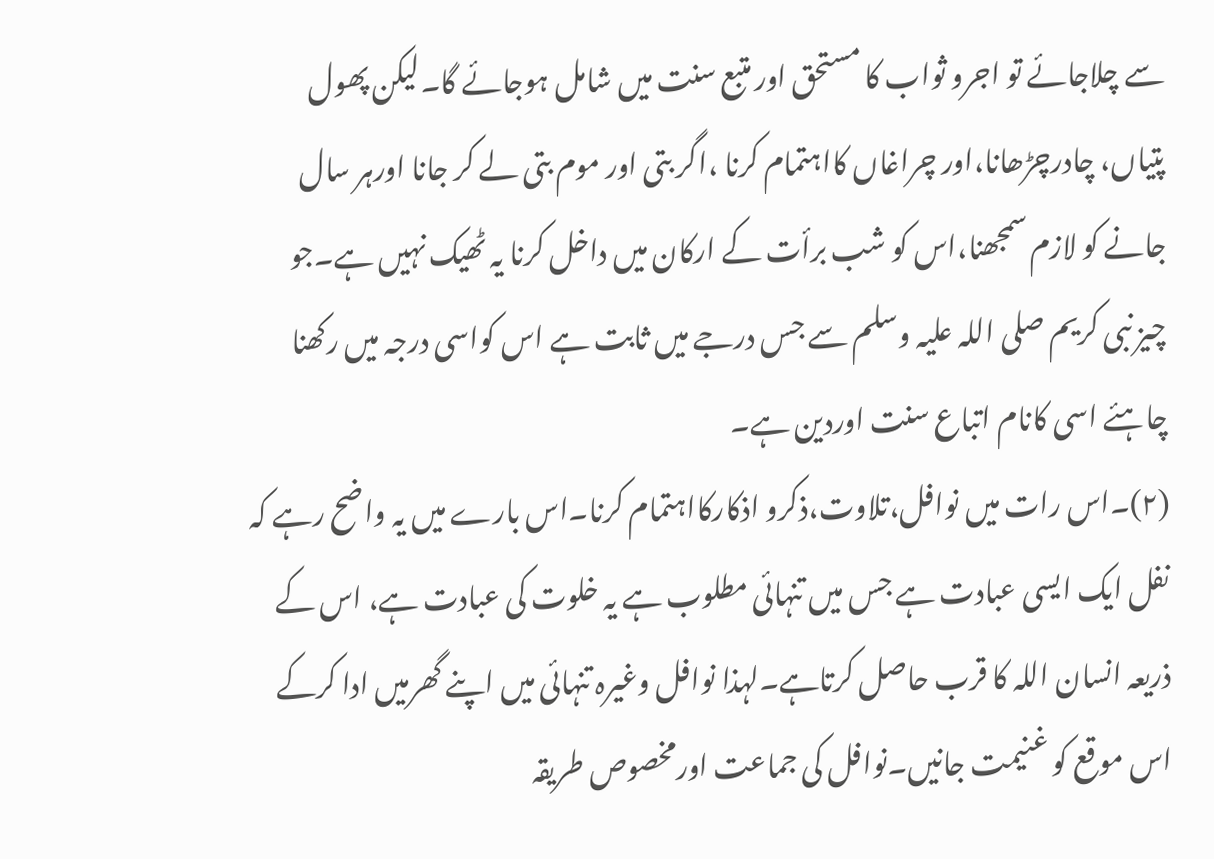سے چلاجائے تو اجرو ثواب کا مستحق اور متبع سنت میں شامل ہوجائے گا۔لیکن پھول پتیاں، چادرچڑھانا،اور چراغاں کااہتمام کرنا ،اگر بتی اور موم بتی لے کر جانا اورہر سال جانے کو لازم سمجھنا،اس کو شب برأت کے ارکان میں داخل کرنا یہ ٹھیک نہیں ہے۔جو چیز نبی کریم صلی اللہ علیہ وسلم سے جس درجے میں ثابت ہے اس کواسی درجہ میں رکھنا چاہئے اسی کانام اتباع سنت اوردین ہے۔
(٢)۔اس رات میں نوافل،تلاوت،ذکرو اذکارکااہتمام کرنا۔اس بارے میں یہ واضح رہے کہ نفل ایک ایسی عبادت ہے جس میں تنہائی مطلوب ہے یہ خلوت کی عبادت ہے، اس کے ذریعہ انسان اللہ کا قرب حاصل کرتاہے۔لہذا نوافل وغیرہ تنہائی میں اپنے گھر‌میں ادا کرکے اس موقع کو غنیمت جانیں۔نوافل کی جماعت اورمخصوص طریقہ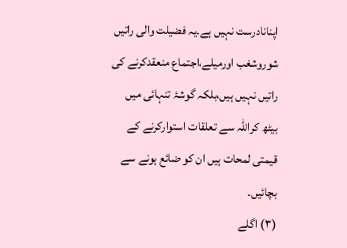اپنانادرست نہیں ہے۔یہ فضیلت والی راتیں شوروشغب اورمیلے،اجتماع منعقدکرنے کی راتیں نہیں ہیں،بلکہ گوشۂ تنہائی میں بیٹھ کراللہ سے تعلقات استوارکرنے کے قیمتی لمحات ہیں ان کو ضائع ہونے سے بچائیں۔
(۳) اگلے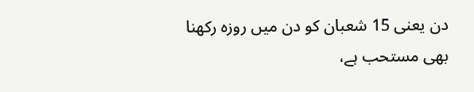دن یعنی 15 شعبان کو دن میں روزہ رکھنا بھی مستحب ہے،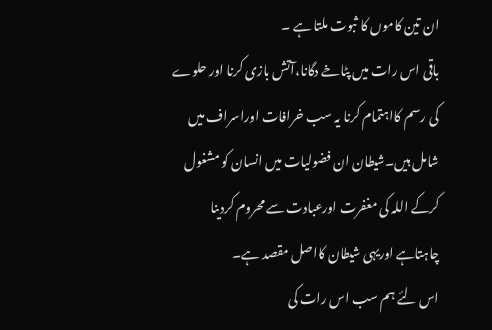ان تین کاموں کا ثبوت ملتا ہے ۔
باقی اس رات میں پٹاخے دگانا،آتش بازی کرنا اور حلوے کی رسم کااہتمام کرنا یہ سب خرافات اوراسراف میں شامل ہیں۔شیطان ان فضولیات میں انسان کو مشغول کرکے اللہ کی مغفرت اورعبادت سے محروم کردینا چاہتاہے اوریہی شیطان کااصل مقصد ہے۔
اس لئے ہم سب اس رات کی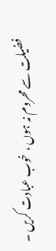فضیلت سے محروم نہ ہوں ، خوب عبادت کریں ۔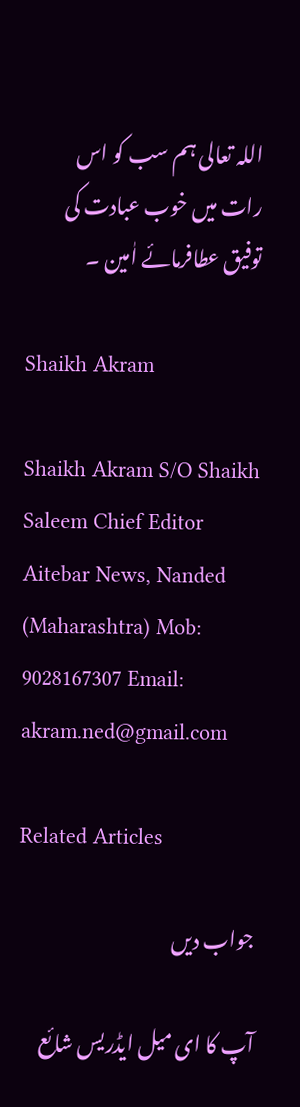اللہ تعالی ہم سب کو اس رات میں خوب عبادت کی توفیق عطافرمائے اٰمین ۔

Shaikh Akram

Shaikh Akram S/O Shaikh Saleem Chief Editor Aitebar News, Nanded (Maharashtra) Mob: 9028167307 Email: akram.ned@gmail.com

Related Articles

جواب دیں

آپ کا ای میل ایڈریس شائع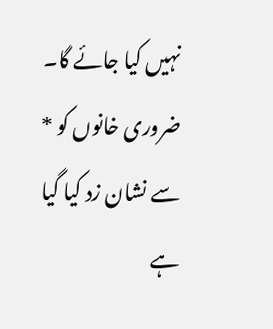نہیں کیا جائے گا۔ ضروری خانوں کو * سے نشان زد کیا گیا ہے